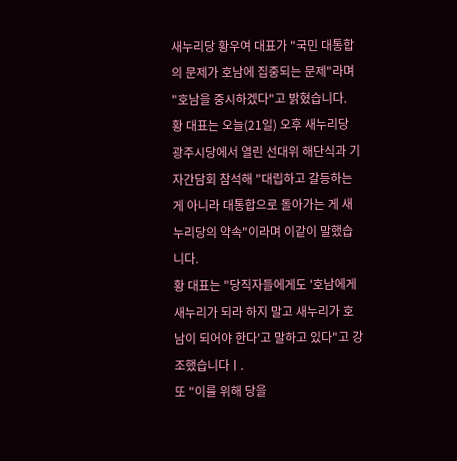새누리당 황우여 대표가 "국민 대통합의 문제가 호남에 집중되는 문제"라며 "호남을 중시하겠다"고 밝혔습니다.
황 대표는 오늘(21일) 오후 새누리당 광주시당에서 열린 선대위 해단식과 기자간담회 참석해 "대립하고 갈등하는 게 아니라 대통합으로 돌아가는 게 새누리당의 약속"이라며 이같이 말했습니다.
황 대표는 "당직자들에게도 '호남에게 새누리가 되라 하지 말고 새누리가 호남이 되어야 한다'고 말하고 있다"고 강조했습니다ㅣ.
또 "이를 위해 당을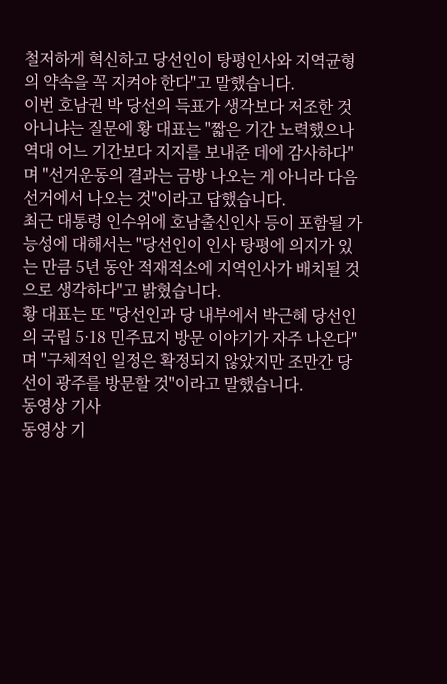철저하게 혁신하고 당선인이 탕평인사와 지역균형의 약속을 꼭 지켜야 한다"고 말했습니다.
이번 호남권 박 당선의 득표가 생각보다 저조한 것 아니냐는 질문에 황 대표는 "짧은 기간 노력했으나 역대 어느 기간보다 지지를 보내준 데에 감사하다"며 "선거운동의 결과는 금방 나오는 게 아니라 다음 선거에서 나오는 것"이라고 답했습니다.
최근 대통령 인수위에 호남출신인사 등이 포함될 가능성에 대해서는 "당선인이 인사 탕평에 의지가 있는 만큼 5년 동안 적재적소에 지역인사가 배치될 것으로 생각하다"고 밝혔습니다.
황 대표는 또 "당선인과 당 내부에서 박근혜 당선인의 국립 5·18 민주묘지 방문 이야기가 자주 나온다"며 "구체적인 일정은 확정되지 않았지만 조만간 당선이 광주를 방문할 것"이라고 말했습니다.
동영상 기사
동영상 기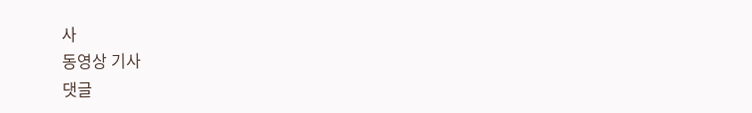사
동영상 기사
댓글